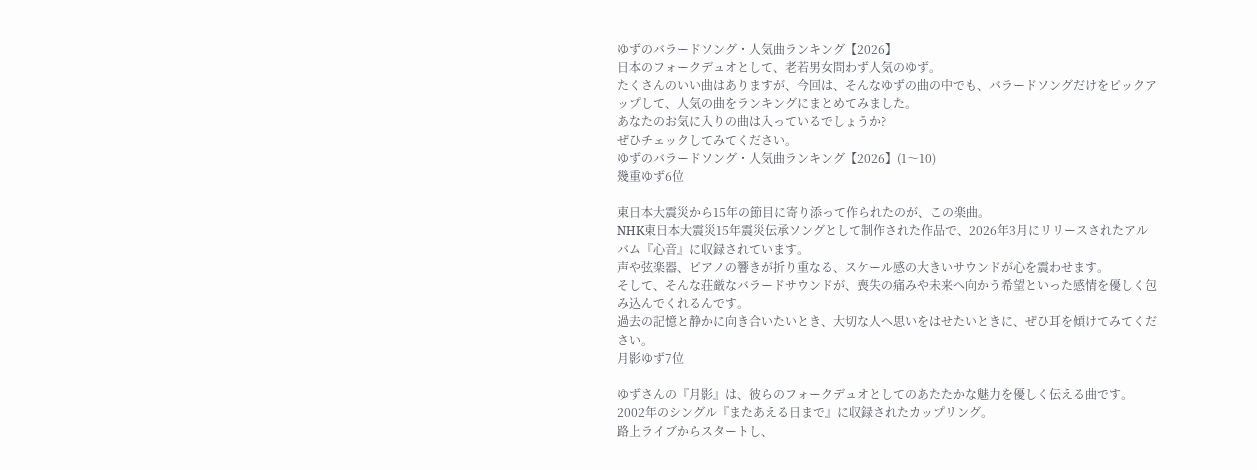ゆずのバラードソング・人気曲ランキング【2026】
日本のフォークデュオとして、老若男女問わず人気のゆず。
たくさんのいい曲はありますが、今回は、そんなゆずの曲の中でも、バラードソングだけをピックアップして、人気の曲をランキングにまとめてみました。
あなたのお気に入りの曲は入っているでしょうか?
ぜひチェックしてみてください。
ゆずのバラードソング・人気曲ランキング【2026】(1〜10)
幾重ゆず6位

東日本大震災から15年の節目に寄り添って作られたのが、この楽曲。
NHK東日本大震災15年震災伝承ソングとして制作された作品で、2026年3月にリリースされたアルバム『心音』に収録されています。
声や弦楽器、ピアノの響きが折り重なる、スケール感の大きいサウンドが心を震わせます。
そして、そんな荘厳なバラードサウンドが、喪失の痛みや未来へ向かう希望といった感情を優しく包み込んでくれるんです。
過去の記憶と静かに向き合いたいとき、大切な人へ思いをはせたいときに、ぜひ耳を傾けてみてください。
月影ゆず7位

ゆずさんの『月影』は、彼らのフォークデュオとしてのあたたかな魅力を優しく伝える曲です。
2002年のシングル『またあえる日まで』に収録されたカップリング。
路上ライブからスタートし、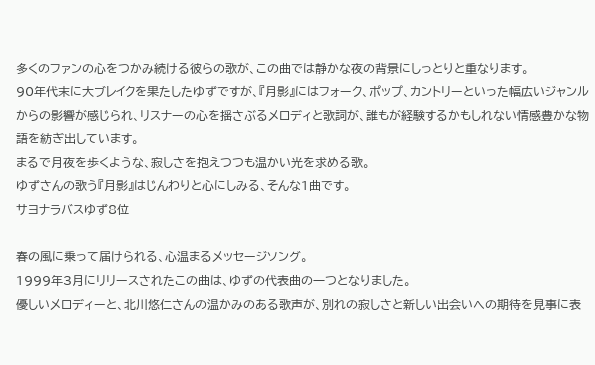多くのファンの心をつかみ続ける彼らの歌が、この曲では静かな夜の背景にしっとりと重なります。
90年代末に大ブレイクを果たしたゆずですが、『月影』にはフォーク、ポップ、カントリーといった幅広いジャンルからの影響が感じられ、リスナーの心を揺さぶるメロディと歌詞が、誰もが経験するかもしれない情感豊かな物語を紡ぎ出しています。
まるで月夜を歩くような、寂しさを抱えつつも温かい光を求める歌。
ゆずさんの歌う『月影』はじんわりと心にしみる、そんな1曲です。
サヨナラバスゆず8位

春の風に乗って届けられる、心温まるメッセージソング。
1999年3月にリリースされたこの曲は、ゆずの代表曲の一つとなりました。
優しいメロディーと、北川悠仁さんの温かみのある歌声が、別れの寂しさと新しい出会いへの期待を見事に表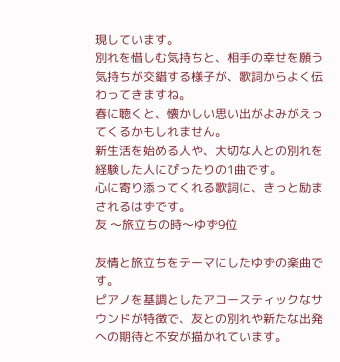現しています。
別れを惜しむ気持ちと、相手の幸せを願う気持ちが交錯する様子が、歌詞からよく伝わってきますね。
春に聴くと、懐かしい思い出がよみがえってくるかもしれません。
新生活を始める人や、大切な人との別れを経験した人にぴったりの1曲です。
心に寄り添ってくれる歌詞に、きっと励まされるはずです。
友 〜旅立ちの時〜ゆず9位

友情と旅立ちをテーマにしたゆずの楽曲です。
ピアノを基調としたアコースティックなサウンドが特徴で、友との別れや新たな出発への期待と不安が描かれています。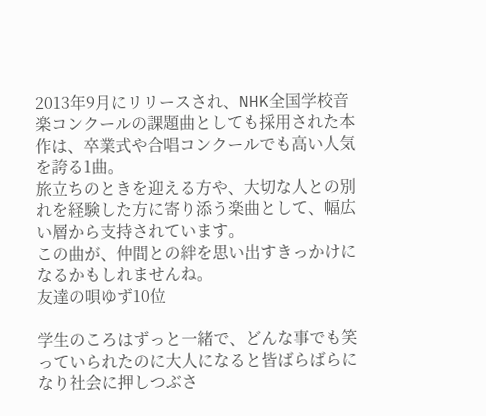2013年9月にリリースされ、NHK全国学校音楽コンクールの課題曲としても採用された本作は、卒業式や合唱コンクールでも高い人気を誇る1曲。
旅立ちのときを迎える方や、大切な人との別れを経験した方に寄り添う楽曲として、幅広い層から支持されています。
この曲が、仲間との絆を思い出すきっかけになるかもしれませんね。
友達の唄ゆず10位

学生のころはずっと一緒で、どんな事でも笑っていられたのに大人になると皆ばらばらになり社会に押しつぶさ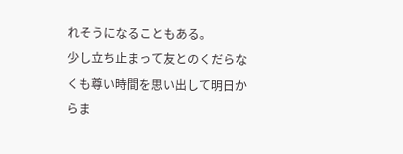れそうになることもある。
少し立ち止まって友とのくだらなくも尊い時間を思い出して明日からま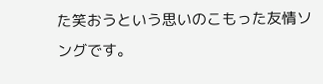た笑おうという思いのこもった友情ソングです。